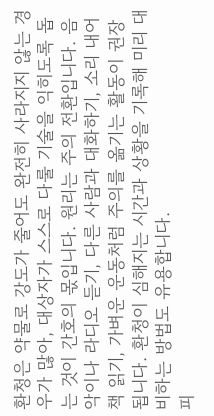환청은 약물로 강도가 줄어도 완전히 사라지지 않는 경우가 많아, 대상자가 스스로 다룰 기술을 익히도록 돕는 것이 간호의 몫입니다. 원리는 주의 전환입니다. 음악이나 라디오 듣기, 다른 사람과 대화하기, 소리 내어 책 읽기, 가벼운 운동처럼 주의를 옮기는 활동이 권장됩니다. 환청이 심해지는 시간과 상황을 기록해 미리 대비하는 방법도 유용합니다.
피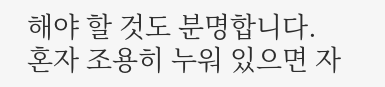해야 할 것도 분명합니다. 혼자 조용히 누워 있으면 자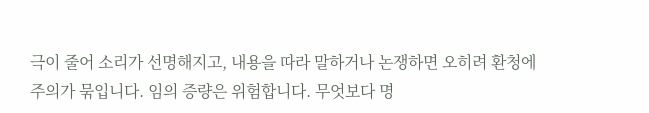극이 줄어 소리가 선명해지고, 내용을 따라 말하거나 논쟁하면 오히려 환청에 주의가 묶입니다. 임의 증량은 위험합니다. 무엇보다 명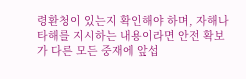령환청이 있는지 확인해야 하며, 자해나 타해를 지시하는 내용이라면 안전 확보가 다른 모든 중재에 앞섭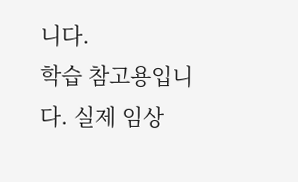니다.
학습 참고용입니다. 실제 임상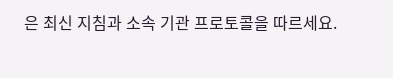은 최신 지침과 소속 기관 프로토콜을 따르세요.